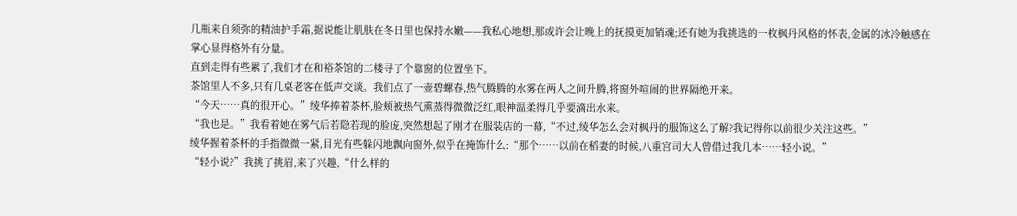几瓶来自须弥的精油护手霜,据说能让肌肤在冬日里也保持水嫩——我私心地想,那或许会让晚上的抚摸更加销魂;还有她为我挑选的一枚枫丹风格的怀表,金属的冰冷触感在掌心显得格外有分量。
直到走得有些累了,我们才在和裕茶馆的二楼寻了个靠窗的位置坐下。
茶馆里人不多,只有几桌老客在低声交谈。我们点了一壶碧螺春,热气腾腾的水雾在两人之间升腾,将窗外喧闹的世界隔绝开来。
“今天……真的很开心。”绫华捧着茶杯,脸颊被热气熏蒸得微微泛红,眼神温柔得几乎要滴出水来。
“我也是。”我看着她在雾气后若隐若现的脸庞,突然想起了刚才在服装店的一幕,“不过,绫华怎么会对枫丹的服饰这么了解?我记得你以前很少关注这些。”
绫华握着茶杯的手指微微一紧,目光有些躲闪地飘向窗外,似乎在掩饰什么:“那个……以前在稻妻的时候,八重宫司大人曾借过我几本……轻小说。”
“轻小说?”我挑了挑眉,来了兴趣,“什么样的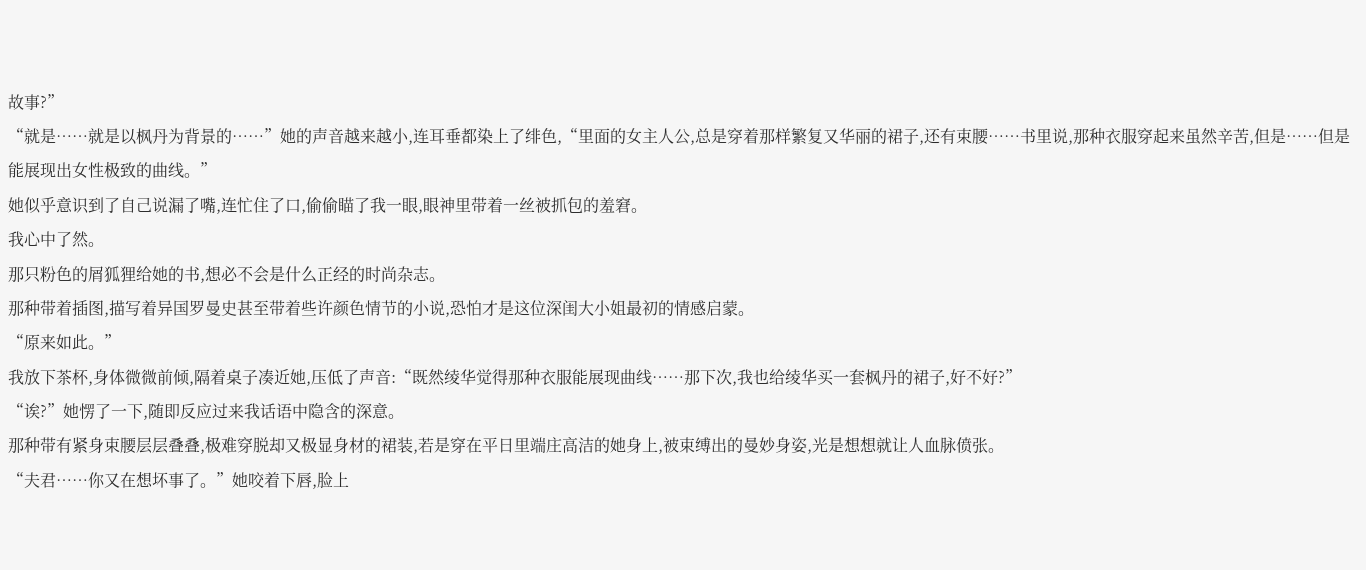故事?”
“就是……就是以枫丹为背景的……”她的声音越来越小,连耳垂都染上了绯色,“里面的女主人公,总是穿着那样繁复又华丽的裙子,还有束腰……书里说,那种衣服穿起来虽然辛苦,但是……但是能展现出女性极致的曲线。”
她似乎意识到了自己说漏了嘴,连忙住了口,偷偷瞄了我一眼,眼神里带着一丝被抓包的羞窘。
我心中了然。
那只粉色的屑狐狸给她的书,想必不会是什么正经的时尚杂志。
那种带着插图,描写着异国罗曼史甚至带着些许颜色情节的小说,恐怕才是这位深闺大小姐最初的情感启蒙。
“原来如此。”
我放下茶杯,身体微微前倾,隔着桌子凑近她,压低了声音:“既然绫华觉得那种衣服能展现曲线……那下次,我也给绫华买一套枫丹的裙子,好不好?”
“诶?”她愣了一下,随即反应过来我话语中隐含的深意。
那种带有紧身束腰层层叠叠,极难穿脱却又极显身材的裙装,若是穿在平日里端庄高洁的她身上,被束缚出的曼妙身姿,光是想想就让人血脉偾张。
“夫君……你又在想坏事了。”她咬着下唇,脸上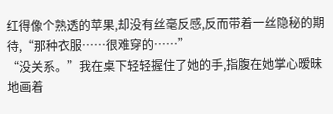红得像个熟透的苹果,却没有丝毫反感,反而带着一丝隐秘的期待,“那种衣服……很难穿的……”
“没关系。”我在桌下轻轻握住了她的手,指腹在她掌心暧昧地画着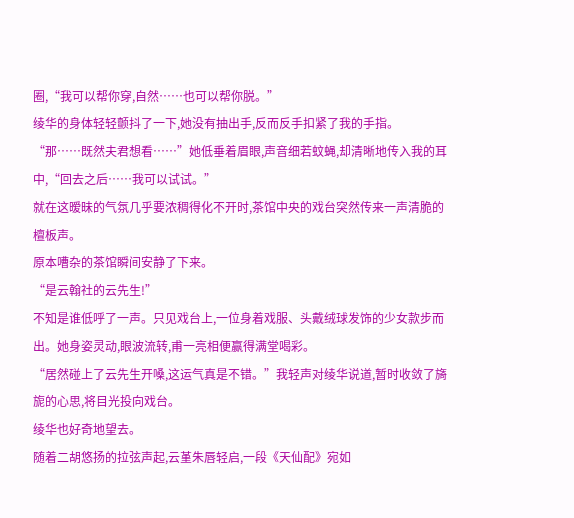圈,“我可以帮你穿,自然……也可以帮你脱。”
绫华的身体轻轻颤抖了一下,她没有抽出手,反而反手扣紧了我的手指。
“那……既然夫君想看……”她低垂着眉眼,声音细若蚊蝇,却清晰地传入我的耳中,“回去之后……我可以试试。”
就在这暧昧的气氛几乎要浓稠得化不开时,茶馆中央的戏台突然传来一声清脆的檀板声。
原本嘈杂的茶馆瞬间安静了下来。
“是云翰社的云先生!”
不知是谁低呼了一声。只见戏台上,一位身着戏服、头戴绒球发饰的少女款步而出。她身姿灵动,眼波流转,甫一亮相便赢得满堂喝彩。
“居然碰上了云先生开嗓,这运气真是不错。”我轻声对绫华说道,暂时收敛了旖旎的心思,将目光投向戏台。
绫华也好奇地望去。
随着二胡悠扬的拉弦声起,云堇朱唇轻启,一段《天仙配》宛如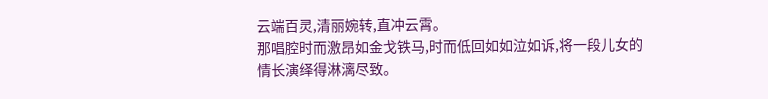云端百灵,清丽婉转,直冲云霄。
那唱腔时而激昂如金戈铁马,时而低回如如泣如诉,将一段儿女的情长演绎得淋漓尽致。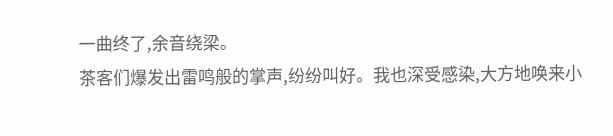一曲终了,余音绕梁。
茶客们爆发出雷鸣般的掌声,纷纷叫好。我也深受感染,大方地唤来小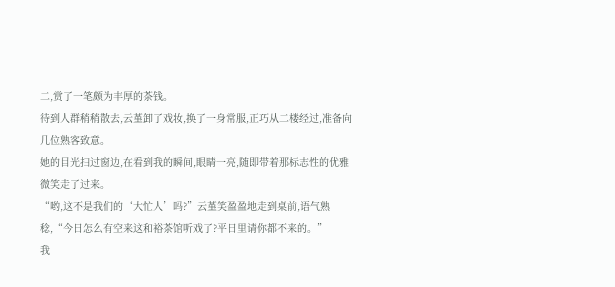二,赏了一笔颇为丰厚的茶钱。
待到人群稍稍散去,云堇卸了戏妆,换了一身常服,正巧从二楼经过,准备向几位熟客致意。
她的目光扫过窗边,在看到我的瞬间,眼睛一亮,随即带着那标志性的优雅微笑走了过来。
“哟,这不是我们的‘大忙人’吗?”云堇笑盈盈地走到桌前,语气熟稔,“今日怎么有空来这和裕茶馆听戏了?平日里请你都不来的。”
我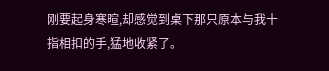刚要起身寒暄,却感觉到桌下那只原本与我十指相扣的手,猛地收紧了。